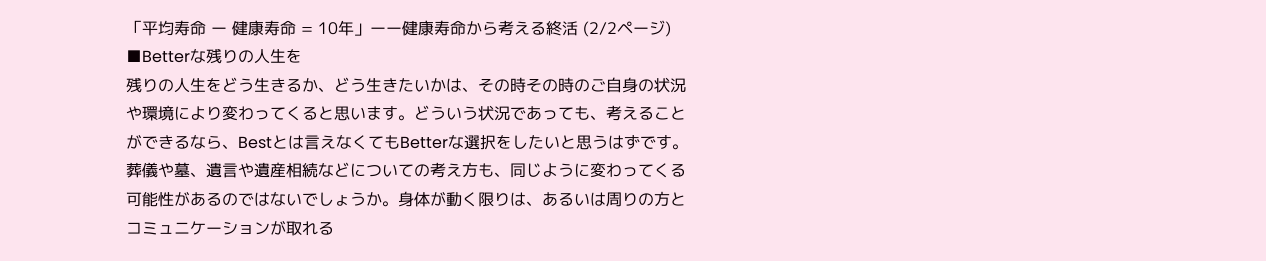「平均寿命 ー 健康寿命 = 10年」ーー健康寿命から考える終活 (2/2ページ)
■Betterな残りの人生を
残りの人生をどう生きるか、どう生きたいかは、その時その時のご自身の状況や環境により変わってくると思います。どういう状況であっても、考えることができるなら、Bestとは言えなくてもBetterな選択をしたいと思うはずです。
葬儀や墓、遺言や遺産相続などについての考え方も、同じように変わってくる可能性があるのではないでしょうか。身体が動く限りは、あるいは周りの方とコミュニケーションが取れる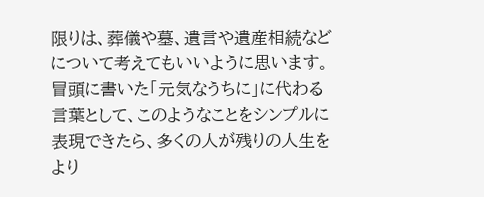限りは、葬儀や墓、遺言や遺産相続などについて考えてもいいように思います。
冒頭に書いた「元気なうちに」に代わる言葉として、このようなことをシンプルに表現できたら、多くの人が残りの人生をより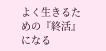よく生きるための『終活』になる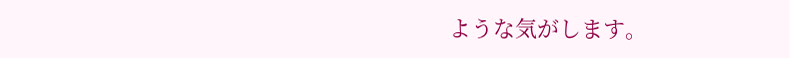ような気がします。